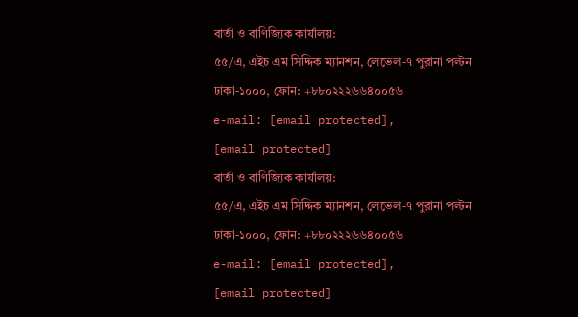বার্তা ও বাণিজ্যিক কার্যালয়:
৫৫/এ, এইচ এম সিদ্দিক ম্যানশন, লেভেল-৭ পুরানা পল্টন
ঢাকা-১০০০, ফোন: +৮৮০২২২৬৬৪০০৫৬
e-mail: [email protected],
[email protected]
বার্তা ও বাণিজ্যিক কার্যালয়:
৫৫/এ, এইচ এম সিদ্দিক ম্যানশন, লেভেল-৭ পুরানা পল্টন
ঢাকা-১০০০, ফোন: +৮৮০২২২৬৬৪০০৫৬
e-mail: [email protected],
[email protected]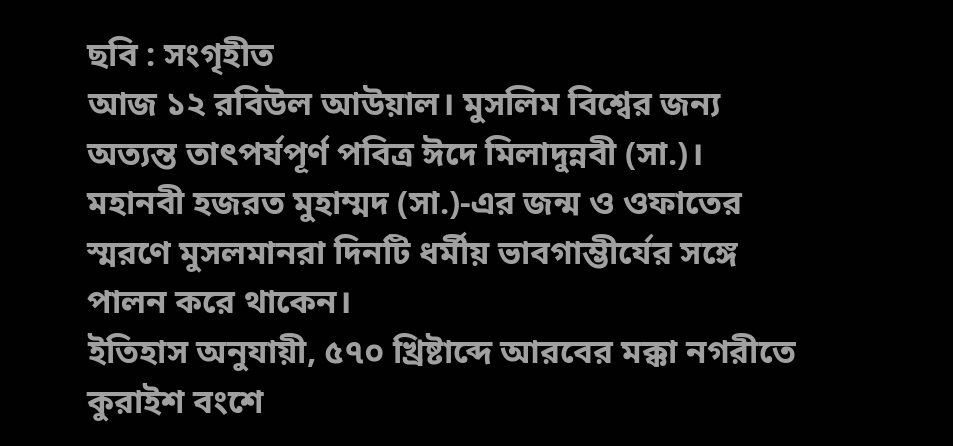ছবি : সংগৃহীত
আজ ১২ রবিউল আউয়াল। মুসলিম বিশ্বের জন্য অত্যন্ত তাৎপর্যপূর্ণ পবিত্র ঈদে মিলাদুন্নবী (সা.)। মহানবী হজরত মুহাম্মদ (সা.)-এর জন্ম ও ওফাতের স্মরণে মুসলমানরা দিনটি ধর্মীয় ভাবগাম্ভীর্যের সঙ্গে পালন করে থাকেন।
ইতিহাস অনুযায়ী, ৫৭০ খ্রিষ্টাব্দে আরবের মক্কা নগরীতে কুরাইশ বংশে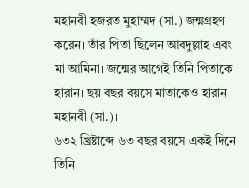মহানবী হজরত মুহাম্মদ (সা.) জন্মগ্রহণ করেন। তাঁর পিতা ছিলেন আবদুল্লাহ এবং মা আমিনা। জন্মের আগেই তিনি পিতাকে হারান। ছয় বছর বয়সে মাতাকেও হারান মহানবী (সা.)।
৬৩২ খ্রিষ্টাব্দে ৬৩ বছর বয়সে একই দিনে তিনি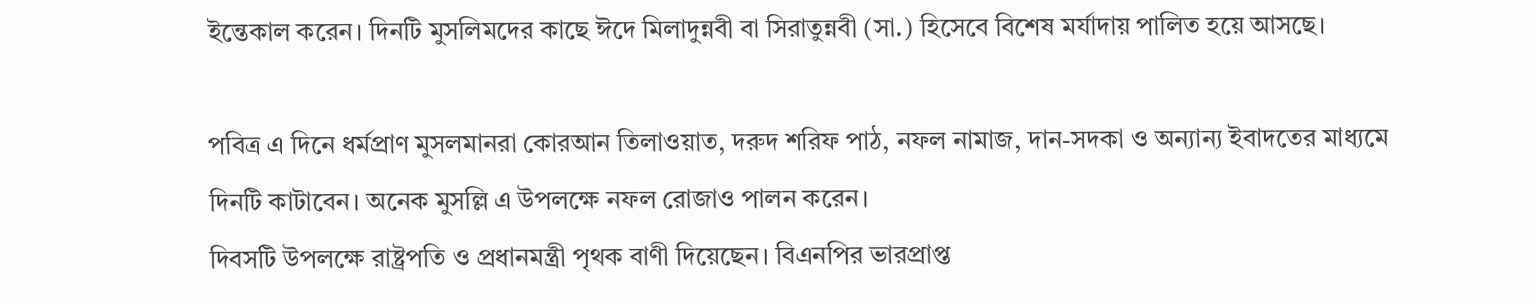ইন্তেকাল করেন। দিনটি মুসলিমদের কাছে ঈদে মিলাদুন্নবী বা সিরাতুন্নবী (সা.) হিসেবে বিশেষ মর্যাদায় পালিত হয়ে আসছে।

পবিত্র এ দিনে ধর্মপ্রাণ মুসলমানরা কোরআন তিলাওয়াত, দরুদ শরিফ পাঠ, নফল নামাজ, দান-সদকা ও অন্যান্য ইবাদতের মাধ্যমে দিনটি কাটাবেন। অনেক মুসল্লি এ উপলক্ষে নফল রোজাও পালন করেন।
দিবসটি উপলক্ষে রাষ্ট্রপতি ও প্রধানমন্ত্রী পৃথক বাণী দিয়েছেন। বিএনপির ভারপ্রাপ্ত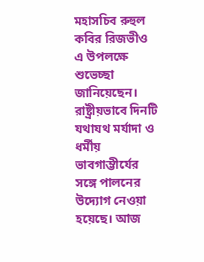মহাসচিব রুহুল কবির রিজভীও এ উপলক্ষে শুভেচ্ছা জানিয়েছেন।
রাষ্ট্রীয়ভাবে দিনটি যথাযথ মর্যাদা ও ধর্মীয় ভাবগাম্ভীর্যের সঙ্গে পালনের উদ্যোগ নেওয়া হয়েছে। আজ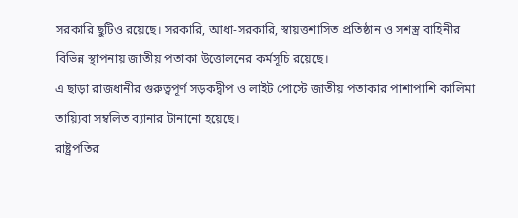সরকারি ছুটিও রয়েছে। সরকারি, আধা-সরকারি, স্বায়ত্তশাসিত প্রতিষ্ঠান ও সশস্ত্র বাহিনীর বিভিন্ন স্থাপনায় জাতীয় পতাকা উত্তোলনের কর্মসূচি রয়েছে।
এ ছাড়া রাজধানীর গুরুত্বপূর্ণ সড়কদ্বীপ ও লাইট পোস্টে জাতীয় পতাকার পাশাপাশি কালিমা তায়্যিবা সম্বলিত ব্যানার টানানো হয়েছে।
রাষ্ট্রপতির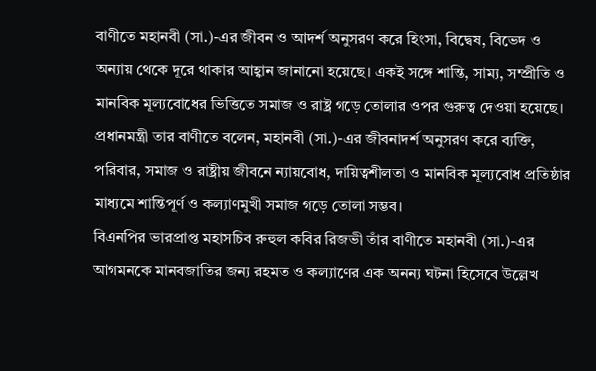বাণীতে মহানবী (সা.)-এর জীবন ও আদর্শ অনুসরণ করে হিংসা, বিদ্বেষ, বিভেদ ও অন্যায় থেকে দূরে থাকার আহ্বান জানানো হয়েছে। একই সঙ্গে শান্তি, সাম্য, সম্প্রীতি ও মানবিক মূল্যবোধের ভিত্তিতে সমাজ ও রাষ্ট্র গড়ে তোলার ওপর গুরুত্ব দেওয়া হয়েছে।
প্রধানমন্ত্রী তার বাণীতে বলেন, মহানবী (সা.)-এর জীবনাদর্শ অনুসরণ করে ব্যক্তি, পরিবার, সমাজ ও রাষ্ট্রীয় জীবনে ন্যায়বোধ, দায়িত্বশীলতা ও মানবিক মূল্যবোধ প্রতিষ্ঠার মাধ্যমে শান্তিপূর্ণ ও কল্যাণমুখী সমাজ গড়ে তোলা সম্ভব।
বিএনপির ভারপ্রাপ্ত মহাসচিব রুহুল কবির রিজভী তাঁর বাণীতে মহানবী (সা.)-এর আগমনকে মানবজাতির জন্য রহমত ও কল্যাণের এক অনন্য ঘটনা হিসেবে উল্লেখ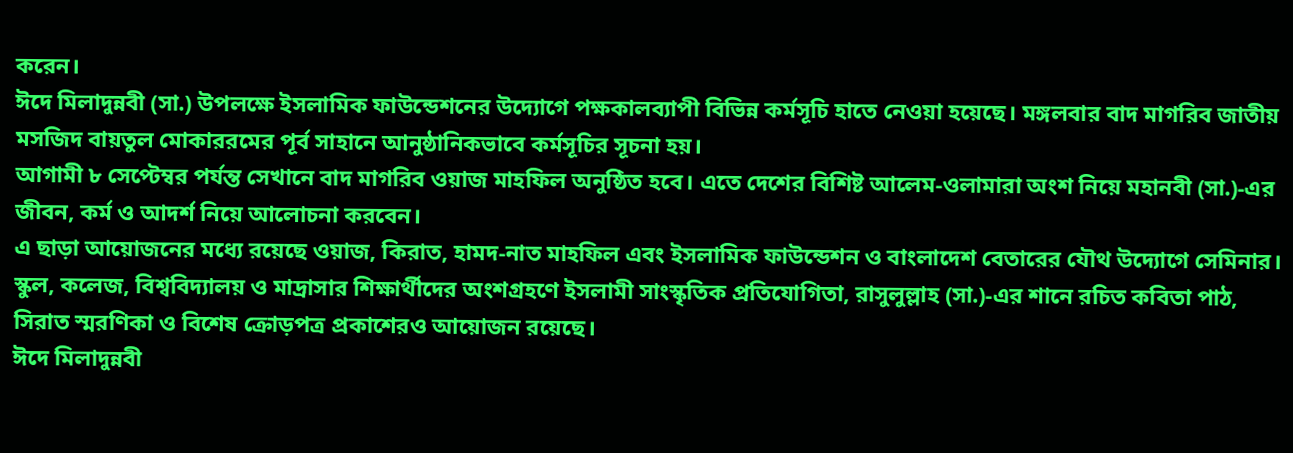করেন।
ঈদে মিলাদুন্নবী (সা.) উপলক্ষে ইসলামিক ফাউন্ডেশনের উদ্যোগে পক্ষকালব্যাপী বিভিন্ন কর্মসূচি হাতে নেওয়া হয়েছে। মঙ্গলবার বাদ মাগরিব জাতীয় মসজিদ বায়তুল মোকাররমের পূর্ব সাহানে আনুষ্ঠানিকভাবে কর্মসূচির সূচনা হয়।
আগামী ৮ সেপ্টেম্বর পর্যন্ত সেখানে বাদ মাগরিব ওয়াজ মাহফিল অনুষ্ঠিত হবে। এতে দেশের বিশিষ্ট আলেম-ওলামারা অংশ নিয়ে মহানবী (সা.)-এর জীবন, কর্ম ও আদর্শ নিয়ে আলোচনা করবেন।
এ ছাড়া আয়োজনের মধ্যে রয়েছে ওয়াজ, কিরাত, হামদ-নাত মাহফিল এবং ইসলামিক ফাউন্ডেশন ও বাংলাদেশ বেতারের যৌথ উদ্যোগে সেমিনার।
স্কুল, কলেজ, বিশ্ববিদ্যালয় ও মাদ্রাসার শিক্ষার্থীদের অংশগ্রহণে ইসলামী সাংস্কৃতিক প্রতিযোগিতা, রাসুলুল্লাহ (সা.)-এর শানে রচিত কবিতা পাঠ, সিরাত স্মরণিকা ও বিশেষ ক্রোড়পত্র প্রকাশেরও আয়োজন রয়েছে।
ঈদে মিলাদুন্নবী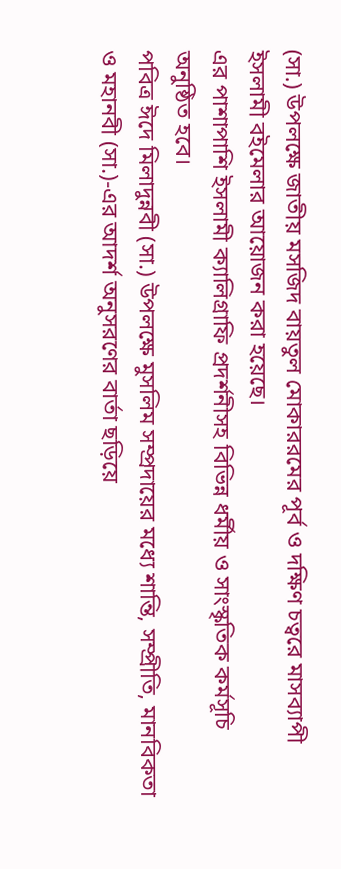(সা.) উপলক্ষে জাতীয় মসজিদ বায়তুল মোকাররমের পূর্ব ও দক্ষিণ চত্বরে মাসব্যাপী ইসলামী বইমেলার আয়োজন করা হয়েছে।
এর পাশাপাশি ইসলামী ক্যালিগ্রাফি প্রদর্শনীসহ বিভিন্ন ধর্মীয় ও সাংস্কৃতিক কর্মসূচি অনুষ্ঠিত হবে।
পবিত্র ঈদে মিলাদুন্নবী (সা.) উপলক্ষে মুসলিম সম্প্রদায়ের মধ্যে শান্তি, সম্প্রীতি, মানবিকতা ও মহানবী (সা.)-এর আদর্শ অনুসরণের বার্তা ছড়িয়ে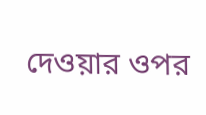দেওয়ার ওপর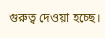গুরুত্ব দেওয়া হচ্ছে।